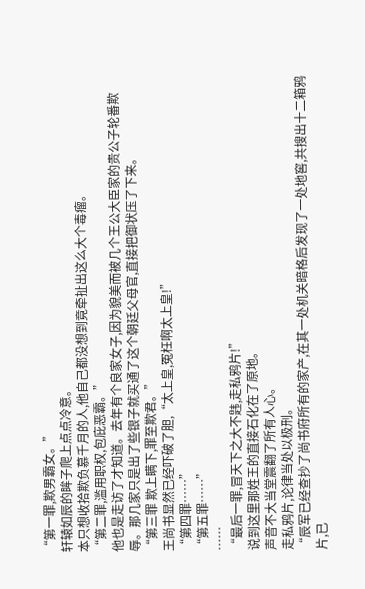“第一罪,欺男霸女。”
轩辕如辰的眸子爬上点点冷意。
本只想收拾欺负慕千月的人,他自己都没想到竟牵扯出这么大个毒瘤。
“第二罪,滥用职权,包庇恶霸。”
他也是走访了才知道。去年有个良家女子,因为貌美而被几个王公大臣家的贵公子轮番欺辱。那几家只是出了些银子就买通了这个朝廷父母官,直接把御状压了下来。
“第三罪 欺上瞒下,罪至欺君。”
王尚书显然已经吓破了胆,“太上皇,冤枉啊太上皇!”
“第四罪……”
“第五罪……”
……
“最后一罪,冒天下之大不韪,走私鸦片!”
说到这里那姓王的直接石化在了原地。
声音不大当堂震翻了所有人心。
走私鸦片,论律当处以极刑。
“辰军已经查抄了尚书府所有的家产,在其一处机关暗格后发现了一处地窖,共搜出十二箱鸦片,已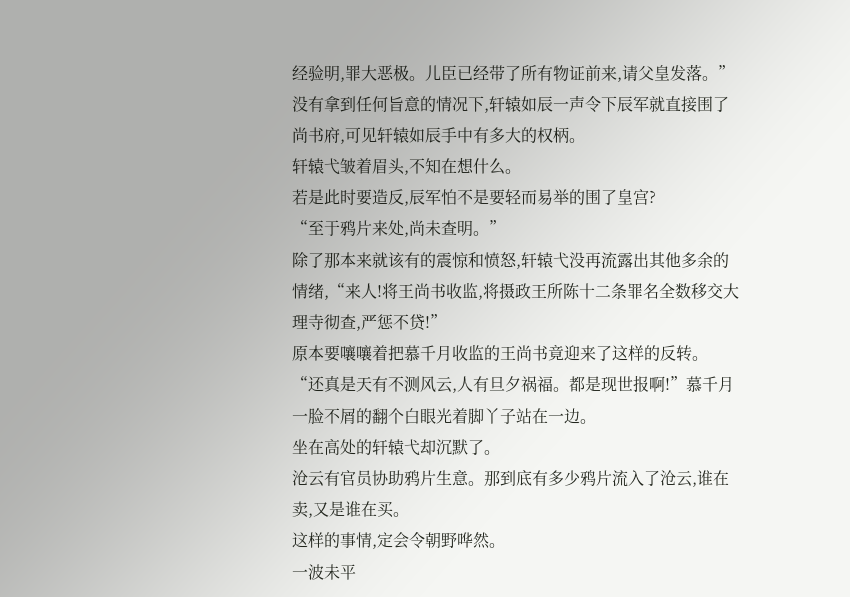经验明,罪大恶极。儿臣已经带了所有物证前来,请父皇发落。”
没有拿到任何旨意的情况下,轩辕如辰一声令下辰军就直接围了尚书府,可见轩辕如辰手中有多大的权柄。
轩辕弋皱着眉头,不知在想什么。
若是此时要造反,辰军怕不是要轻而易举的围了皇宫?
“至于鸦片来处,尚未查明。”
除了那本来就该有的震惊和愤怒,轩辕弋没再流露出其他多余的情绪,“来人!将王尚书收监,将摄政王所陈十二条罪名全数移交大理寺彻查,严惩不贷!”
原本要嚷嚷着把慕千月收监的王尚书竟迎来了这样的反转。
“还真是天有不测风云,人有旦夕祸福。都是现世报啊!”慕千月一脸不屑的翻个白眼光着脚丫子站在一边。
坐在高处的轩辕弋却沉默了。
沧云有官员协助鸦片生意。那到底有多少鸦片流入了沧云,谁在卖,又是谁在买。
这样的事情,定会令朝野哗然。
一波未平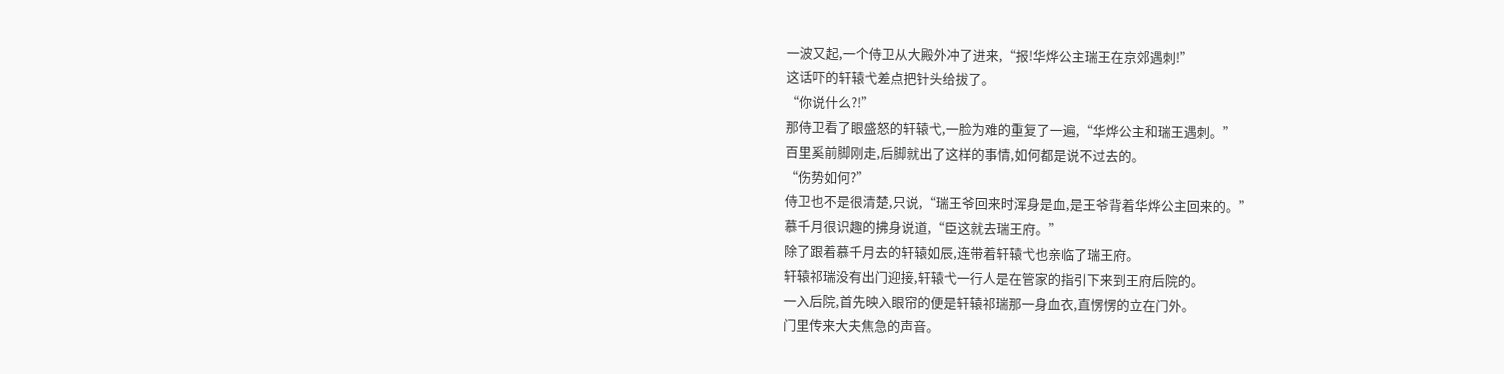一波又起,一个侍卫从大殿外冲了进来,“报!华烨公主瑞王在京郊遇刺!”
这话吓的轩辕弋差点把针头给拔了。
“你说什么?!”
那侍卫看了眼盛怒的轩辕弋,一脸为难的重复了一遍,“华烨公主和瑞王遇刺。”
百里奚前脚刚走,后脚就出了这样的事情,如何都是说不过去的。
“伤势如何?”
侍卫也不是很清楚,只说,“瑞王爷回来时浑身是血,是王爷背着华烨公主回来的。”
慕千月很识趣的拂身说道,“臣这就去瑞王府。”
除了跟着慕千月去的轩辕如辰,连带着轩辕弋也亲临了瑞王府。
轩辕祁瑞没有出门迎接,轩辕弋一行人是在管家的指引下来到王府后院的。
一入后院,首先映入眼帘的便是轩辕祁瑞那一身血衣,直愣愣的立在门外。
门里传来大夫焦急的声音。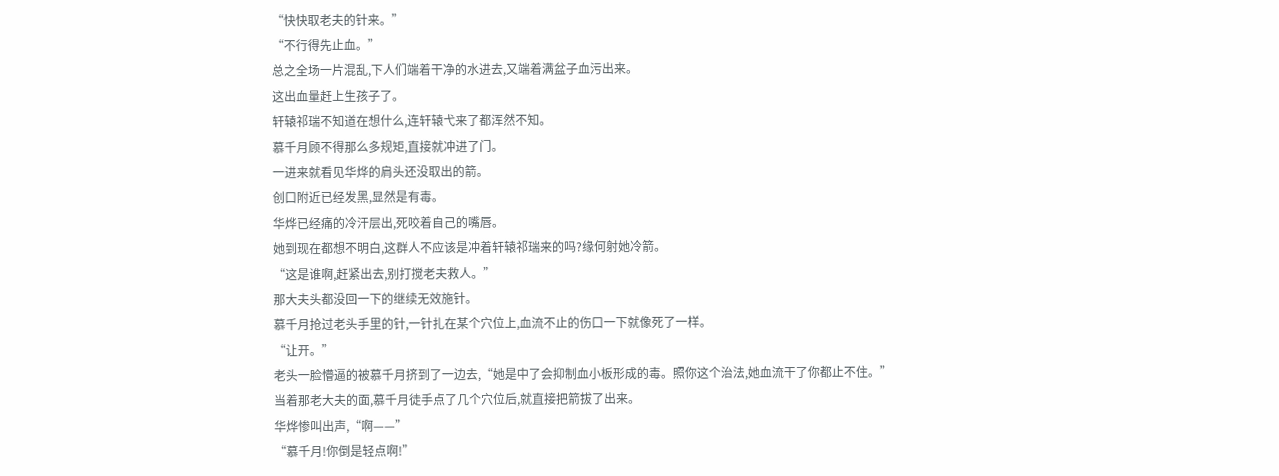“快快取老夫的针来。”
“不行得先止血。”
总之全场一片混乱,下人们端着干净的水进去,又端着满盆子血污出来。
这出血量赶上生孩子了。
轩辕祁瑞不知道在想什么,连轩辕弋来了都浑然不知。
慕千月顾不得那么多规矩,直接就冲进了门。
一进来就看见华烨的肩头还没取出的箭。
创口附近已经发黑,显然是有毒。
华烨已经痛的冷汗层出,死咬着自己的嘴唇。
她到现在都想不明白,这群人不应该是冲着轩辕祁瑞来的吗?缘何射她冷箭。
“这是谁啊,赶紧出去,别打搅老夫救人。”
那大夫头都没回一下的继续无效施针。
慕千月抢过老头手里的针,一针扎在某个穴位上,血流不止的伤口一下就像死了一样。
“让开。”
老头一脸懵逼的被慕千月挤到了一边去,“她是中了会抑制血小板形成的毒。照你这个治法,她血流干了你都止不住。”
当着那老大夫的面,慕千月徒手点了几个穴位后,就直接把箭拔了出来。
华烨惨叫出声,“啊——”
“慕千月!你倒是轻点啊!”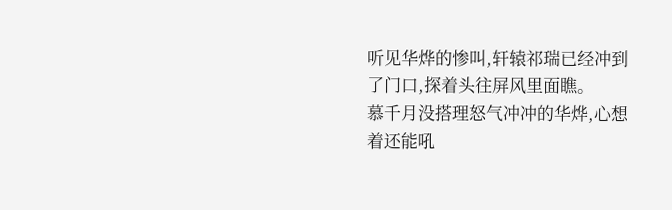听见华烨的惨叫,轩辕祁瑞已经冲到了门口,探着头往屏风里面瞧。
慕千月没搭理怒气冲冲的华烨,心想着还能吼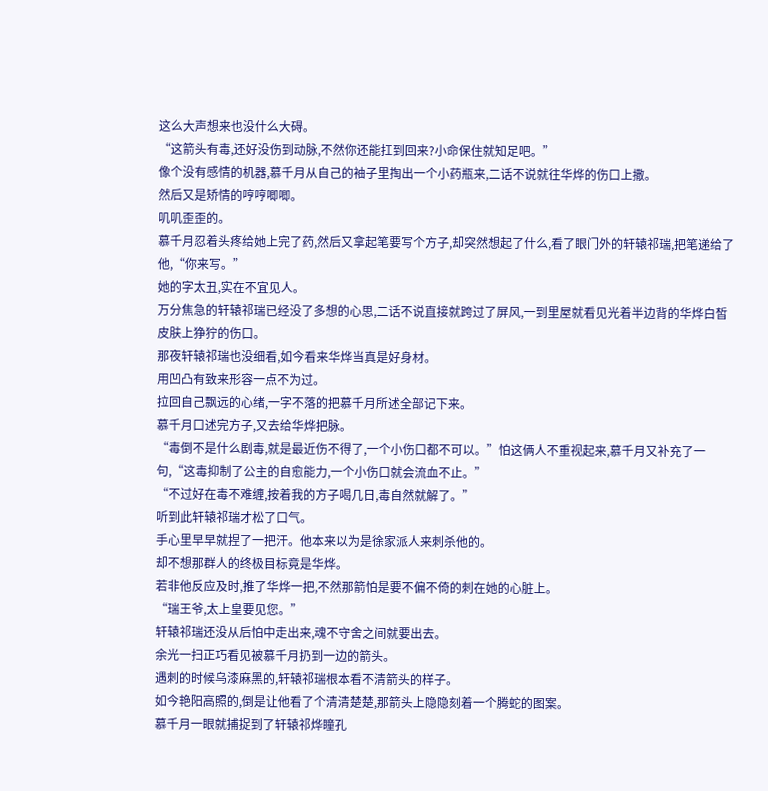这么大声想来也没什么大碍。
“这箭头有毒,还好没伤到动脉,不然你还能扛到回来?小命保住就知足吧。”
像个没有感情的机器,慕千月从自己的袖子里掏出一个小药瓶来,二话不说就往华烨的伤口上撒。
然后又是矫情的哼哼唧唧。
叽叽歪歪的。
慕千月忍着头疼给她上完了药,然后又拿起笔要写个方子,却突然想起了什么,看了眼门外的轩辕祁瑞,把笔递给了他,“你来写。”
她的字太丑,实在不宜见人。
万分焦急的轩辕祁瑞已经没了多想的心思,二话不说直接就跨过了屏风,一到里屋就看见光着半边背的华烨白皙皮肤上狰狞的伤口。
那夜轩辕祁瑞也没细看,如今看来华烨当真是好身材。
用凹凸有致来形容一点不为过。
拉回自己飘远的心绪,一字不落的把慕千月所述全部记下来。
慕千月口述完方子,又去给华烨把脉。
“毒倒不是什么剧毒,就是最近伤不得了,一个小伤口都不可以。”怕这俩人不重视起来,慕千月又补充了一句,“这毒抑制了公主的自愈能力,一个小伤口就会流血不止。”
“不过好在毒不难缠,按着我的方子喝几日,毒自然就解了。”
听到此轩辕祁瑞才松了口气。
手心里早早就捏了一把汗。他本来以为是徐家派人来刺杀他的。
却不想那群人的终极目标竟是华烨。
若非他反应及时,推了华烨一把,不然那箭怕是要不偏不倚的刺在她的心脏上。
“瑞王爷,太上皇要见您。”
轩辕祁瑞还没从后怕中走出来,魂不守舍之间就要出去。
余光一扫正巧看见被慕千月扔到一边的箭头。
遇刺的时候乌漆麻黑的,轩辕祁瑞根本看不清箭头的样子。
如今艳阳高照的,倒是让他看了个清清楚楚,那箭头上隐隐刻着一个腾蛇的图案。
慕千月一眼就捕捉到了轩辕祁烨瞳孔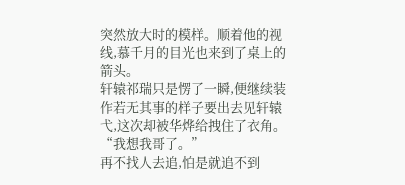突然放大时的模样。顺着他的视线,慕千月的目光也来到了桌上的箭头。
轩辕祁瑞只是愣了一瞬,便继续装作若无其事的样子要出去见轩辕弋,这次却被华烨给拽住了衣角。
“我想我哥了。”
再不找人去追,怕是就追不到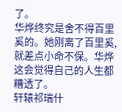了。
华烨终究是舍不得百里奚的。她刚离了百里奚,就差点小命不保。华烨这会觉得自己的人生都糟透了。
轩辕祁瑞什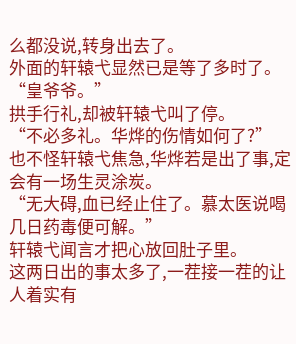么都没说,转身出去了。
外面的轩辕弋显然已是等了多时了。
“皇爷爷。”
拱手行礼,却被轩辕弋叫了停。
“不必多礼。华烨的伤情如何了?”
也不怪轩辕弋焦急,华烨若是出了事,定会有一场生灵涂炭。
“无大碍,血已经止住了。慕太医说喝几日药毒便可解。”
轩辕弋闻言才把心放回肚子里。
这两日出的事太多了,一茬接一茬的让人着实有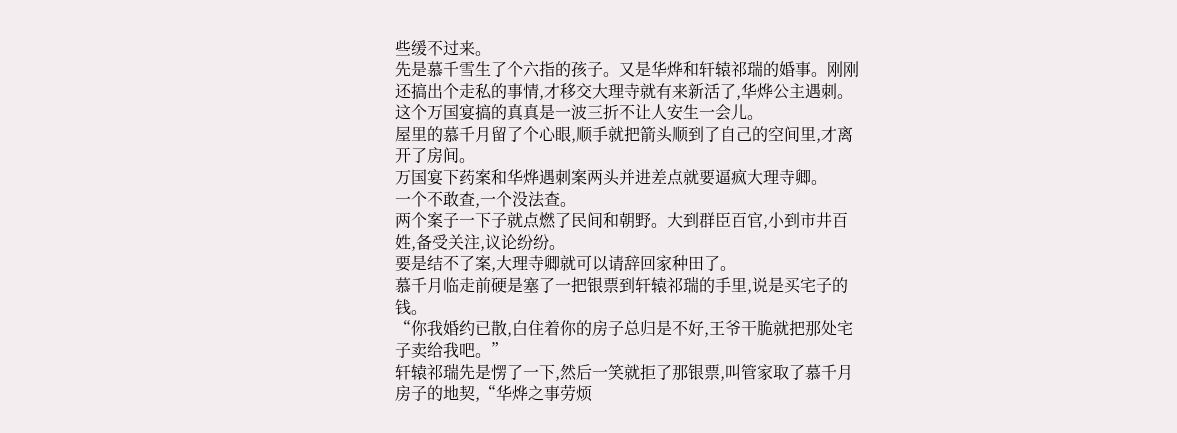些缓不过来。
先是慕千雪生了个六指的孩子。又是华烨和轩辕祁瑞的婚事。刚刚还搞出个走私的事情,才移交大理寺就有来新活了,华烨公主遇刺。
这个万国宴搞的真真是一波三折不让人安生一会儿。
屋里的慕千月留了个心眼,顺手就把箭头顺到了自己的空间里,才离开了房间。
万国宴下药案和华烨遇刺案两头并进差点就要逼疯大理寺卿。
一个不敢查,一个没法查。
两个案子一下子就点燃了民间和朝野。大到群臣百官,小到市井百姓,备受关注,议论纷纷。
要是结不了案,大理寺卿就可以请辞回家种田了。
慕千月临走前硬是塞了一把银票到轩辕祁瑞的手里,说是买宅子的钱。
“你我婚约已散,白住着你的房子总归是不好,王爷干脆就把那处宅子卖给我吧。”
轩辕祁瑞先是愣了一下,然后一笑就拒了那银票,叫管家取了慕千月房子的地契,“华烨之事劳烦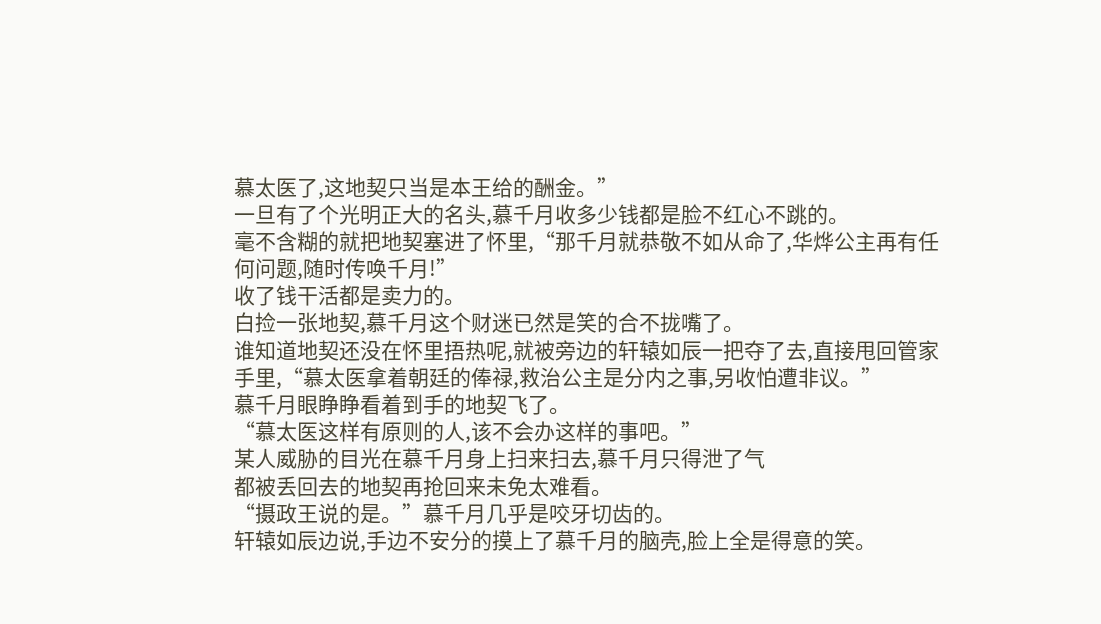慕太医了,这地契只当是本王给的酬金。”
一旦有了个光明正大的名头,慕千月收多少钱都是脸不红心不跳的。
毫不含糊的就把地契塞进了怀里,“那千月就恭敬不如从命了,华烨公主再有任何问题,随时传唤千月!”
收了钱干活都是卖力的。
白捡一张地契,慕千月这个财迷已然是笑的合不拢嘴了。
谁知道地契还没在怀里捂热呢,就被旁边的轩辕如辰一把夺了去,直接甩回管家手里,“慕太医拿着朝廷的俸禄,救治公主是分内之事,另收怕遭非议。”
慕千月眼睁睁看着到手的地契飞了。
“慕太医这样有原则的人,该不会办这样的事吧。”
某人威胁的目光在慕千月身上扫来扫去,慕千月只得泄了气
都被丢回去的地契再抢回来未免太难看。
“摄政王说的是。”慕千月几乎是咬牙切齿的。
轩辕如辰边说,手边不安分的摸上了慕千月的脑壳,脸上全是得意的笑。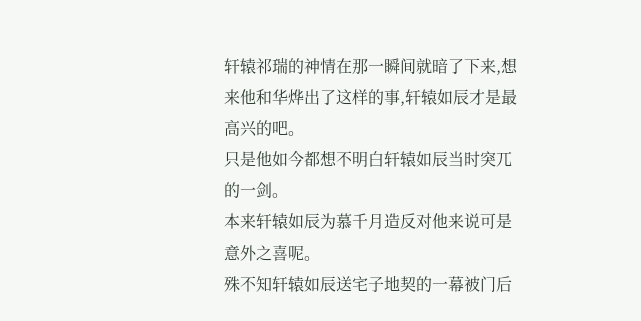轩辕祁瑞的神情在那一瞬间就暗了下来,想来他和华烨出了这样的事,轩辕如辰才是最高兴的吧。
只是他如今都想不明白轩辕如辰当时突兀的一剑。
本来轩辕如辰为慕千月造反对他来说可是意外之喜呢。
殊不知轩辕如辰送宅子地契的一幕被门后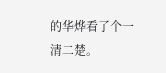的华烨看了个一清二楚。